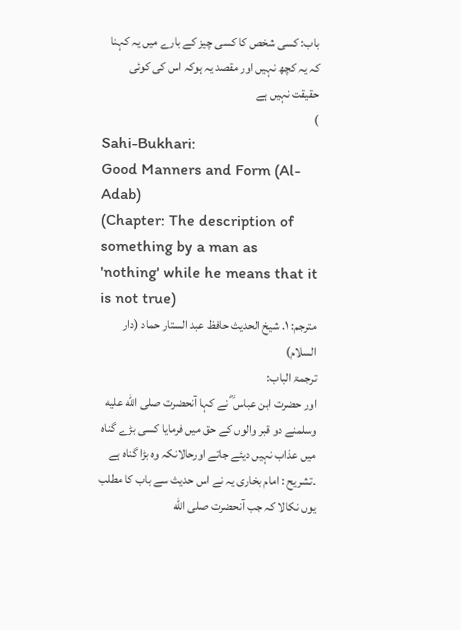باب: کسی شخص کا کسی چیز کے بارے میں یہ کہنا کہ یہ کچھ نہیں اور مقصد یہ ہوکہ اس کی کوئی حقیقت نہیں ہے
)
Sahi-Bukhari:
Good Manners and Form (Al-Adab)
(Chapter: The description of something by a man as 'nothing' while he means that it is not true)
مترجم: ١. شیخ الحدیث حافظ عبد الستار حماد (دار السلام)
ترجمۃ الباب:
اور حضرت ابن عباس ؓ نے کہا آنحضرت صلى الله عليه وسلمنے دو قبر والوں کے حق میں فرمایا کسی بڑے گناہ میں عذاب نہیں دیئے جاتے اورحالانکہ وہ بڑا گناہ ہے ۔تشریح : امام بخاری یہ نے اس حدیث سے باب کا مطلب یوں نکالا کہ جب آنحضرت صلى الله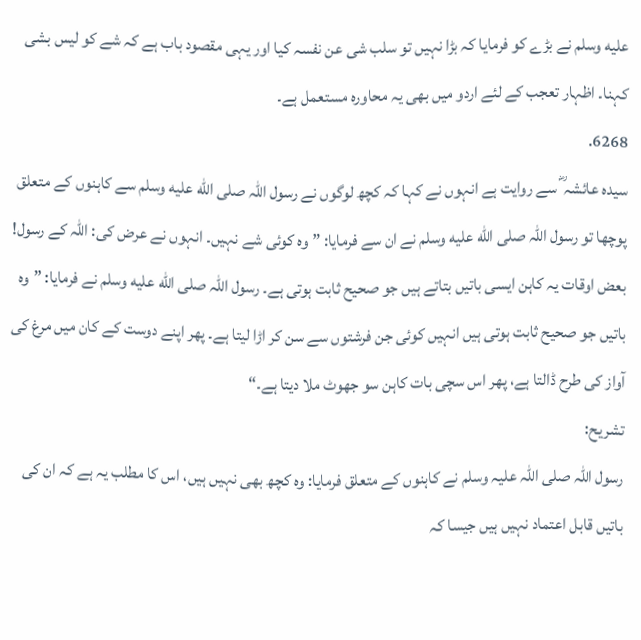عليه وسلم نے بڑے کو فرمایا کہ بڑا نہیں تو سلب شی عن نفسہ کیا اور یہی مقصود باب ہے کہ شے کو لیس بشی کہنا۔ اظہار تعجب کے لئے اردو میں بھی یہ محاورہ مستعمل ہے۔
6268.
سیدہ عائشہ ؓ سے روایت ہے انہوں نے کہا کہ کچھ لوگوں نے رسول اللہ صلى الله عليه وسلم سے کاہنوں کے متعلق پوچھا تو رسول اللہ صلى الله عليه وسلم نے ان سے فرمایا: ”وہ کوئی شے نہیں۔ انہوں نے عرض کی: اللہ کے رسول! بعض اوقات یہ کاہن ایسی باتیں بتاتے ہیں جو صحیح ثابت ہوتی ہے۔ رسول اللہ صلى الله عليه وسلم نے فرمایا: ”وہ باتیں جو صحیح ثابت ہوتی ہیں انہیں کوئی جن فرشتوں سے سن کر اڑا لیتا ہے۔ پھر اپنے دوست کے کان میں مرغ کی آواز کی طرح ڈالتا ہے، پھر اس سچی بات کاہن سو جھوٹ ملا دیتا ہے۔“
تشریح:
رسول اللہ صلی اللہ علیہ وسلم نے کاہنوں کے متعلق فرمایا: وہ کچھ بھی نہیں ہیں، اس کا مطلب یہ ہے کہ ان کی باتیں قابل اعتماد نہیں ہیں جیسا کہ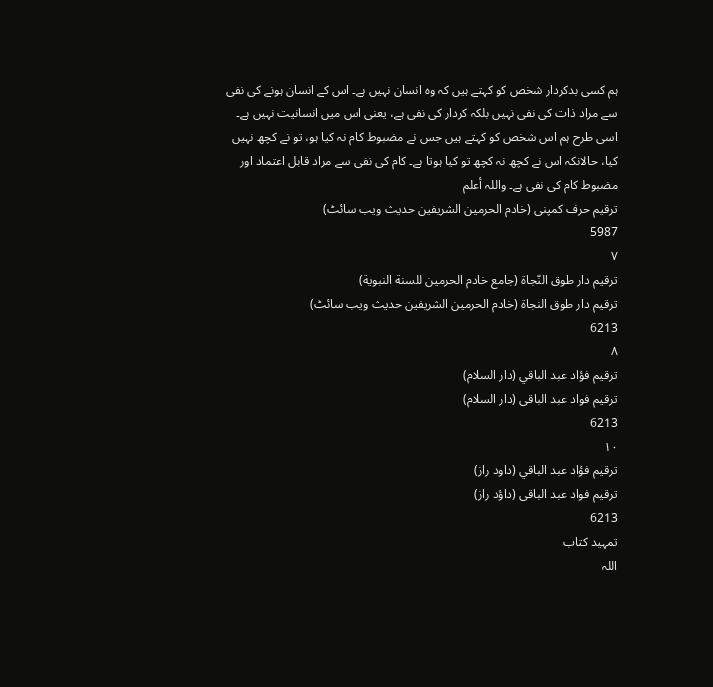ہم کسی بدکردار شخص کو کہتے ہیں کہ وہ انسان نہیں ہے۔ اس کے انسان ہونے کی نفی سے مراد ذات کی نفی نہیں بلکہ کردار کی نفی ہے، یعنی اس میں انسانیت نہیں ہے۔ اسی طرح ہم اس شخص کو کہتے ہیں جس نے مضبوط کام نہ کیا ہو، تو نے کچھ نہیں کیا، حالانکہ اس نے کچھ نہ کچھ تو کیا ہوتا ہے۔ کام کی نفی سے مراد قابل اعتماد اور مضبوط کام کی نفی ہے۔ واللہ أعلم
ترقیم حرف کمپنی (خادم الحرمین الشریفین حدیث ویب سائٹ)
5987
٧
ترقيم دار طوق النّجاة (جامع خادم الحرمين للسنة النبوية)
ترقیم دار طوق النجاۃ (خادم الحرمین الشریفین حدیث ویب سائٹ)
6213
٨
ترقيم فؤاد عبد الباقي (دار السلام)
ترقیم فواد عبد الباقی (دار السلام)
6213
١٠
ترقيم فؤاد عبد الباقي (داود راز)
ترقیم فواد عبد الباقی (داؤد راز)
6213
تمہید کتاب
اللہ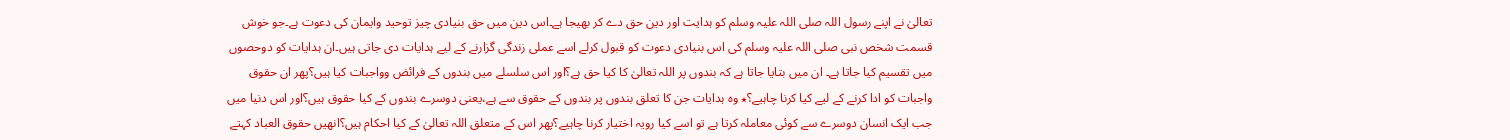تعالیٰ نے اپنے رسول اللہ صلی اللہ علیہ وسلم کو ہدایت اور دین حق دے کر بھیجا ہے۔اس دین میں حق بنیادی چیز توحید وایمان کی دعوت ہے۔جو خوش قسمت شخص نبی صلی اللہ علیہ وسلم کی اس بنیادی دعوت کو قبول کرلے اسے عملی زندگی گزارنے کے لیے ہدایات دی جاتی ہیں۔ان ہدایات کو دوحصوں میں تقسیم کیا جاتا ہے۔ ان میں بتایا جاتا ہے کہ بندوں پر اللہ تعالیٰ کا کیا حق ہے؟اور اس سلسلے میں بندوں کے فرائض وواجبات کیا ہیں؟پھر ان حقوق واجبات کو ادا کرنے کے لیے کیا کرنا چاہیے؟٭ وہ ہدایات جن کا تعلق بندوں پر بندوں کے حقوق سے ہے،یعنی دوسرے بندوں کے کیا حقوق ہیں؟اور اس دنیا میں جب ایک انسان دوسرے سے کوئی معاملہ کرتا ہے تو اسے کیا رویہ اختیار کرنا چاہیے؟پھر اس کے متعلق اللہ تعالیٰ کے کیا احکام ہیں؟انھیں حقوق العباد کہتے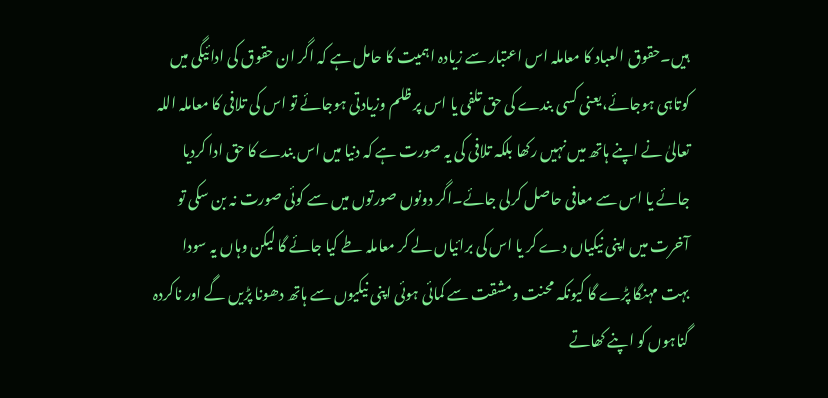ہیں۔حقوق العباد کا معاملہ اس اعتبار سے زیادہ اہمیت کا حامل ہے کہ اگر ان حقوق کی ادائیگی میں کوتاہی ہوجائے،یعنی کسی بندے کی حق تلفی یا اس پر ظلم وزیادتی ہوجائے تو اس کی تلافی کا معاملہ اللہ تعالیٰ نے اپنے ہاتھ میں نہیں رکھا بلکہ تلافی کی یہ صورت ہے کہ دنیا میں اس بندے کا حق ادا کردیا جائے یا اس سے معافی حاصل کرلی جائے۔اگر دونوں صورتوں میں سے کوئی صورت نہ بن سکی تو آخرت میں اپنی نیکیاں دے کر یا اس کی برائیاں لے کر معاملہ طے کیا جائے گا لیکن وہاں یہ سودا بہت مہنگا پڑے گا کیونکہ محنت ومشقت سے کمائی ہوئی اپنی نیکیوں سے ہاتھ دھونا پڑیں گے اور ناکردہ گناہوں کو اپنے کھاتے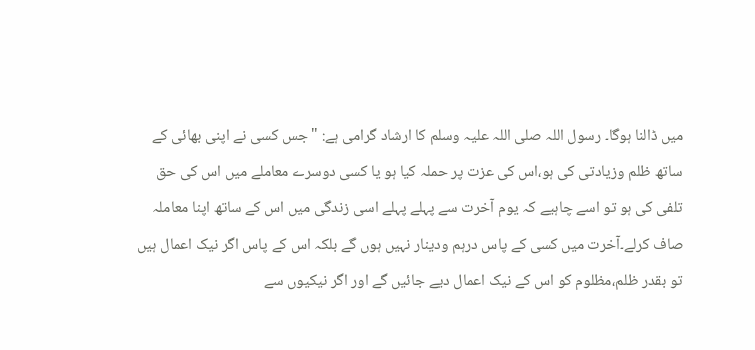میں ڈالنا ہوگا۔ رسول اللہ صلی اللہ علیہ وسلم کا ارشاد گرامی ہے: "جس کسی نے اپنی بھائی کے ساتھ ظلم وزیادتی کی ہو،اس کی عزت پر حملہ کیا ہو یا کسی دوسرے معاملے میں اس کی حق تلفی کی ہو تو اسے چاہیے کہ یوم آخرت سے پہلے پہلے اسی زندگی میں اس کے ساتھ اپنا معاملہ صاف کرلے۔آخرت میں کسی کے پاس درہم ودینار نہیں ہوں گے بلکہ اس کے پاس اگر نیک اعمال ہیں تو بقدر ظلم،مظلوم کو اس کے نیک اعمال دیے جائیں گے اور اگر نیکیوں سے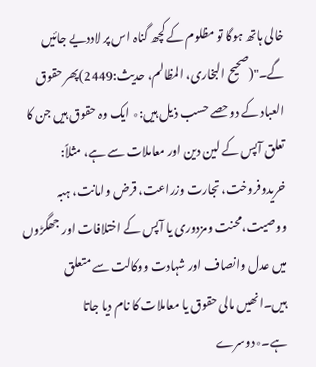خالی ہاتھ ہوگا تو مظلوم کے کچھ گناہ اس پر لاددیے جائیں گے۔"(صحیح البخاری، المظالم، حدیث:2449)پھر حقوق العباد کے دوحصے حسب ذیل ہیں:٭ ایک وہ حقوق ہیں جن کا تعلق آپس کے لین دین اور معاملات سے ہے، مثلاً: خریدوفروخت، تجارت وزراعت، قرض وامانت، ہبہ ووصیت،محنت ومزدوری یا آپس کے اختلافات اور جھگڑوں میں عدل وانصاف اور شہادت ووکالت سے متعلق ہیں۔انھیں مالی حقوق یا معاملات کا نام دیا جاتا ہے۔٭دوسرے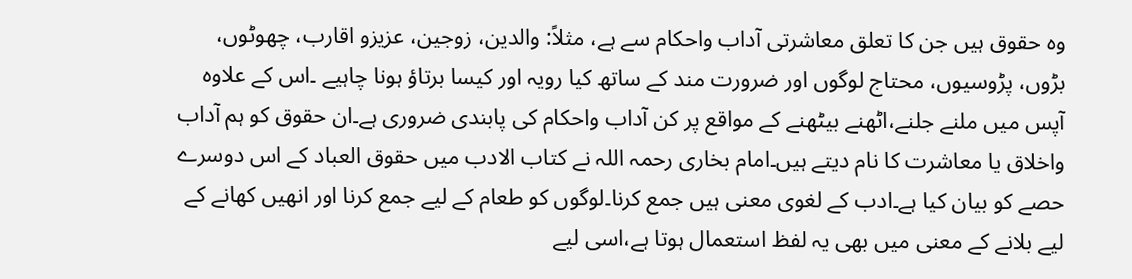وہ حقوق ہیں جن کا تعلق معاشرتی آداب واحکام سے ہے، مثلاً: والدین، زوجین، عزیزو اقارب، چھوٹوں، بڑوں، پڑوسیوں، محتاج لوگوں اور ضرورت مند کے ساتھ کیا رویہ اور کیسا برتاؤ ہونا چاہیے ۔اس کے علاوہ آپس میں ملنے جلنے،اٹھنے بیٹھنے کے مواقع پر کن آداب واحکام کی پابندی ضروری ہے۔ان حقوق کو ہم آداب واخلاق یا معاشرت کا نام دیتے ہیں۔امام بخاری رحمہ اللہ نے کتاب الادب میں حقوق العباد کے اس دوسرے حصے کو بیان کیا ہے۔ادب کے لغوی معنی ہیں جمع کرنا۔لوگوں کو طعام کے لیے جمع کرنا اور انھیں کھانے کے لیے بلانے کے معنی میں بھی یہ لفظ استعمال ہوتا ہے،اسی لیے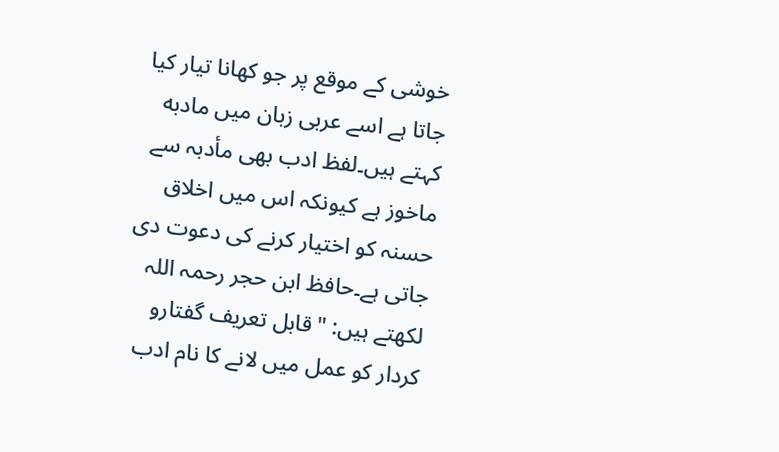خوشی کے موقع پر جو کھانا تیار کیا جاتا ہے اسے عربی زبان میں مادبه کہتے ہیں۔لفظ ادب بھی مأدبہ سے ماخوز ہے کیونکہ اس میں اخلاق حسنہ کو اختیار کرنے کی دعوت دی جاتی ہے۔حافظ ابن حجر رحمہ اللہ لکھتے ہیں: "قابل تعریف گفتارو کردار کو عمل میں لانے کا نام ادب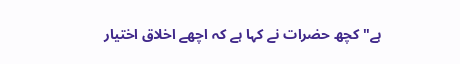ہے" کچھ حضرات نے کہا ہے کہ اچھے اخلاق اختیار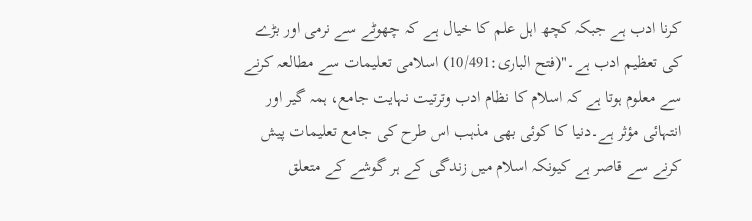کرنا ادب ہے جبکہ کچھ اہل علم کا خیال ہے کہ چھوٹے سے نرمی اور بڑے کی تعظیم ادب ہے۔"(فتح الباری:10/491) اسلامی تعلیمات سے مطالعہ کرنے سے معلوم ہوتا ہے کہ اسلام کا نظام ادب وترتیت نہایت جامع، ہمہ گیر اور انتہائی مؤثر ہے۔دنیا کا کوئی بھی مذہب اس طرح کی جامع تعلیمات پیش کرنے سے قاصر ہے کیونکہ اسلام میں زندگی کے ہر گوشے کے متعلق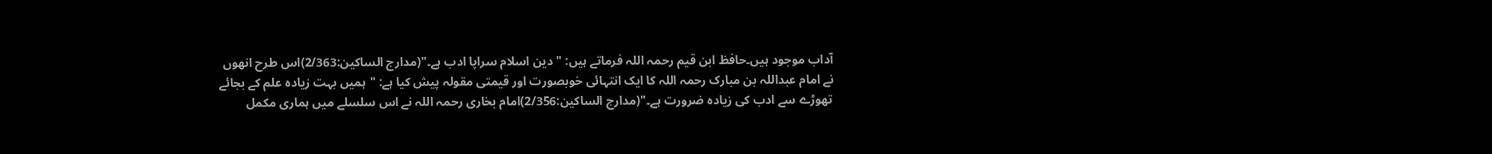آداب موجود ہیں۔حافظ ابن قیم رحمہ اللہ فرماتے ہیں: "دین اسلام سراپا ادب ہے۔"(مدارج الساکین:2/363)اس طرح انھوں نے امام عبداللہ بن مبارک رحمہ اللہ کا ایک انتہائی خوبصورت اور قیمتی مقولہ پیش کیا ہے: "ہمیں بہت زیادہ علم کے بجائے تھوڑے سے ادب کی زیادہ ضرورت ہے۔"(مدارج الساکین:2/356)امام بخاری رحمہ اللہ نے اس سلسلے میں ہماری مکمل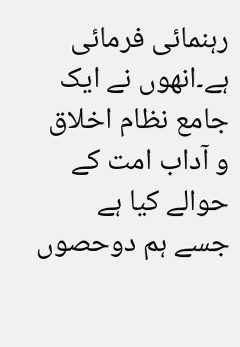رہنمائی فرمائی ہے۔انھوں نے ایک جامع نظام اخلاق و آداب امت کے حوالے کیا ہے جسے ہم دوحصوں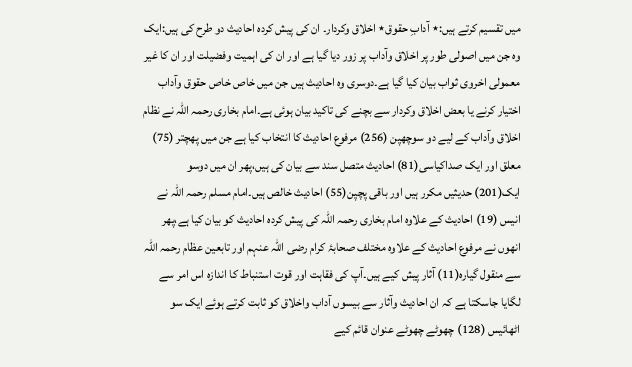میں تقسیم کرتے ہیں:٭ آدابِ حقوق٭ اخلاق وکردار۔ ان کی پیش کردہ احادیث دو طرح کی ہیں:ایک وہ جن میں اصولی طور پر اخلاق وآداب پر زور دیا گیا ہے اور ان کی اہمیت وفضیلت اور ان کا غیر معمولی اخروی ثواب بیان کیا گیا ہے۔دوسری وہ احادیث ہیں جن میں خاص خاص حقوق وآداب اختیار کرنے یا بعض اخلاق وکردار سے بچنے کی تاکید بیان ہوئی ہے۔امام بخاری رحمہ اللہ نے نظام اخلاق وآداب کے لیے دو سوچھپن (256) مرفوع احادیث کا انتخاب کیا ہے جن میں پھچتر (75) معلق اور ایک صداکیاسی(81) احادیث متصل سند سے بیان کی ہیں،پھر ان میں دوسو ایک(201) حدیثیں مکرر ہیں اور باقی پچپن(55) احادیث خالص ہیں۔امام مسلم رحمہ اللہ نے انیس (19) احادیث کے علاوہ امام بخاری رحمہ اللہ کی پیش کردہ احادیث کو بیان کیا ہے،پھر انھوں نے مرفوع احادیث کے علاوہ مختلف صحابۂ کرام رضی اللہ عنہم اور تابعین عظام رحمہ اللہ سے منقول گیارہ(11) آثار پیش کیے ہیں۔آپ کی فقاہت اور قوت استنباط کا اندازہ اس امر سے لگایا جاسکتا ہے کہ ان احادیث وآثار سے بیسوں آداب واخلاق کو ثابت کرتے ہوئے ایک سو اٹھائیس (128) چھوٹے چھوٹے عنوان قائم کیے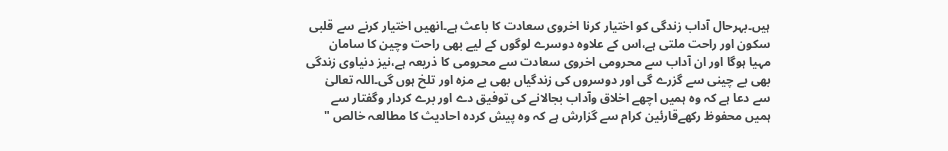ہیں۔بہرحال آداب زندگی کو اختیار کرنا اخروی سعادت کا باعث ہے۔انھیں اختیار کرنے سے قلبی سکون اور راحت ملتی ہے،اس کے علاوہ دوسرے لوگوں کے لیے بھی راحت وچین کا سامان مہیا ہوگا اور ان آداب سے محرومی اخروی سعادت سے محرومی کا ذریعہ ہے،نیز دنیاوی زندگی بھی بے چینی سے گزرے گی اور دوسروں کی زندگیاں بھی بے مزہ اور تلخ ہوں گی۔اللہ تعالیٰ سے دعا ہے کہ وہ ہمیں اچھے اخلاق وآداب بجالانے کی توفیق دے اور برے کردار وگفتار سے ہمیں محفوظ رکھےقارئین کرام سے گزارش ہے کہ وہ پیش کردہ احادیث کا مطالعہ خالص "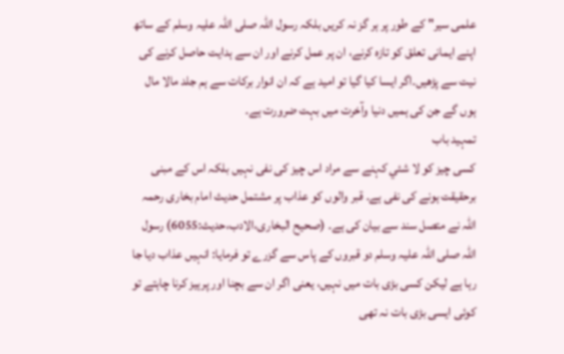علمی سیر" کے طور پر ہر گز نہ کریں بلکہ رسول اللہ صلی اللہ علیہ وسلم کے ساتھ اپنے ایمانی تعلق کو تازہ کرنے، ان پر عمل کرنے اور ان سے ہدایت حاصل کرنے کی نیت سے پڑھیں۔اگر ایسا کیا گیا تو امید ہے کہ ان انوار برکات سے ہم جلد مالا مال ہوں گے جن کی ہمیں دنیا وآخرت میں بہت ضرورت ہے۔
تمہید باب
کسی چیز کو لا شئي کہنے سے مراد اس چیز کی نفی نہیں بلکہ اس کے مبنی برحقیقت ہونے کی نفی ہے۔ قبر والوں کو عذاب پر مشتمل حدیث امام بخاری رحمہ اللہ نے متصل سند سے بیان کی ہے۔ (صحیح البخاری،الادب،حدیث:6055) رسول اللہ صلی اللہ علیہ وسلم دو قبروں کے پاس سے گزرے تو فرمایا: انہیں عذاب دیا جا رہا ہے لیکن کسی بڑی بات میں نہیں، یعنی اگر ان سے بچنا اور پرہیز کرنا چاہتے تو کوئی ایسی بڑی بات نہ تھی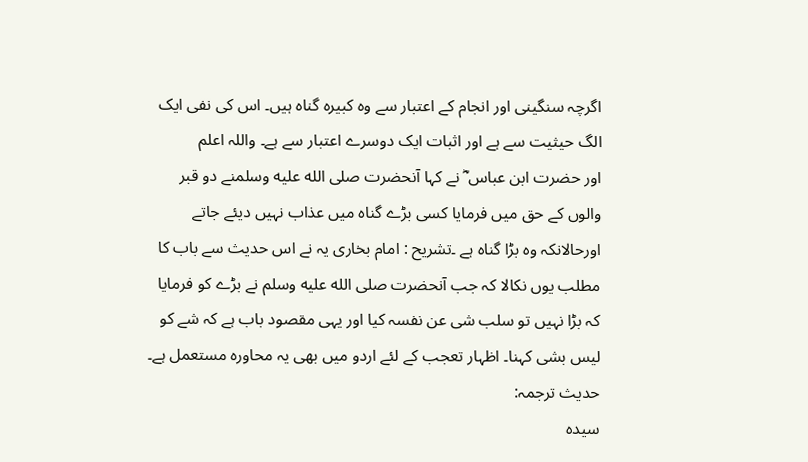اگرچہ سنگینی اور انجام کے اعتبار سے وہ کبیرہ گناہ ہیں۔ اس کی نفی ایک الگ حیثیت سے ہے اور اثبات ایک دوسرے اعتبار سے ہے۔ واللہ اعلم
اور حضرت ابن عباس ؓ نے کہا آنحضرت صلى الله عليه وسلمنے دو قبر والوں کے حق میں فرمایا کسی بڑے گناہ میں عذاب نہیں دیئے جاتے اورحالانکہ وہ بڑا گناہ ہے ۔تشریح : امام بخاری یہ نے اس حدیث سے باب کا مطلب یوں نکالا کہ جب آنحضرت صلى الله عليه وسلم نے بڑے کو فرمایا کہ بڑا نہیں تو سلب شی عن نفسہ کیا اور یہی مقصود باب ہے کہ شے کو لیس بشی کہنا۔ اظہار تعجب کے لئے اردو میں بھی یہ محاورہ مستعمل ہے۔
حدیث ترجمہ:
سیدہ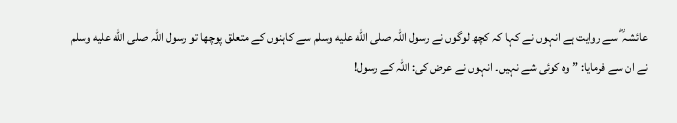عائشہ ؓ سے روایت ہے انہوں نے کہا کہ کچھ لوگوں نے رسول اللہ صلى الله عليه وسلم سے کاہنوں کے متعلق پوچھا تو رسول اللہ صلى الله عليه وسلم نے ان سے فرمایا: ”وہ کوئی شے نہیں۔ انہوں نے عرض کی: اللہ کے رسول!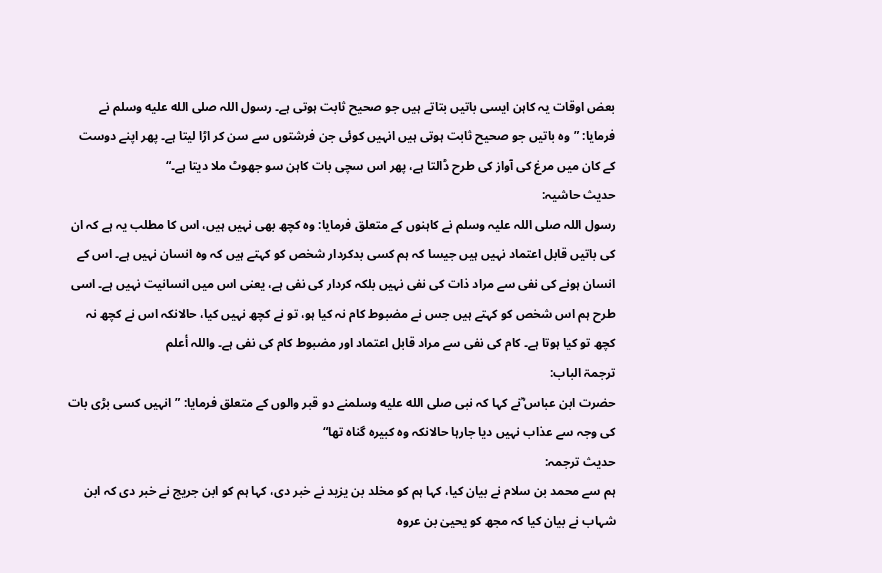بعض اوقات یہ کاہن ایسی باتیں بتاتے ہیں جو صحیح ثابت ہوتی ہے۔ رسول اللہ صلى الله عليه وسلم نے فرمایا: ”وہ باتیں جو صحیح ثابت ہوتی ہیں انہیں کوئی جن فرشتوں سے سن کر اڑا لیتا ہے۔ پھر اپنے دوست کے کان میں مرغ کی آواز کی طرح ڈالتا ہے، پھر اس سچی بات کاہن سو جھوٹ ملا دیتا ہے۔“
حدیث حاشیہ:
رسول اللہ صلی اللہ علیہ وسلم نے کاہنوں کے متعلق فرمایا: وہ کچھ بھی نہیں ہیں، اس کا مطلب یہ ہے کہ ان کی باتیں قابل اعتماد نہیں ہیں جیسا کہ ہم کسی بدکردار شخص کو کہتے ہیں کہ وہ انسان نہیں ہے۔ اس کے انسان ہونے کی نفی سے مراد ذات کی نفی نہیں بلکہ کردار کی نفی ہے، یعنی اس میں انسانیت نہیں ہے۔ اسی طرح ہم اس شخص کو کہتے ہیں جس نے مضبوط کام نہ کیا ہو، تو نے کچھ نہیں کیا، حالانکہ اس نے کچھ نہ کچھ تو کیا ہوتا ہے۔ کام کی نفی سے مراد قابل اعتماد اور مضبوط کام کی نفی ہے۔ واللہ أعلم
ترجمۃ الباب:
حضرت ابن عباس ؓنے کہا کہ نبی صلى الله عليه وسلمنے دو قبر والوں کے متعلق فرمایا: ”انہیں کسی بڑی بات کی وجہ سے عذاب نہیں دیا جارہا حالانکہ وہ کبیرہ گناہ تھا“
حدیث ترجمہ:
ہم سے محمد بن سلام نے بیان کیا، کہا ہم کو مخلد بن یزید نے خبر دی، کہا ہم کو ابن جریج نے خبر دی کہ ابن شہاب نے بیان کیا کہ مجھ کو یحییٰ بن عروہ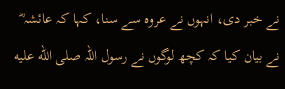نے خبر دی، انہوں نے عروہ سے سنا، کہا کہ عائشہ ؓ نے بیان کیا کہ کچھ لوگوں نے رسول اللہ صلى الله عليه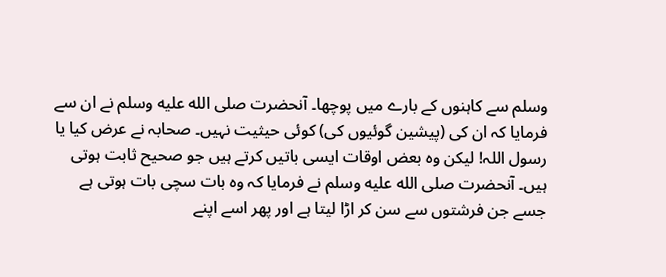وسلم سے کاہنوں کے بارے میں پوچھا۔ آنحضرت صلى الله عليه وسلم نے ان سے فرمایا کہ ان کی (پیشین گوئیوں کی) کوئی حیثیت نہیں۔ صحابہ نے عرض کیا یا رسول اللہ! لیکن وہ بعض اوقات ایسی باتیں کرتے ہیں جو صحیح ثابت ہوتی ہیں۔ آنحضرت صلى الله عليه وسلم نے فرمایا کہ وہ بات سچی بات ہوتی ہے جسے جن فرشتوں سے سن کر اڑا لیتا ہے اور پھر اسے اپنے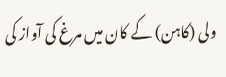ولی (کاہن) کے کان میں مرغ کی آواز کی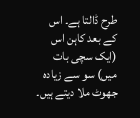طرح ڈالتا ہے۔ اس کے بعد کاہن اس (ایک سچی بات میں) سو سے زیادہ جھوٹ ملا دیتے ہیں۔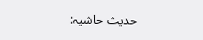حدیث حاشیہ: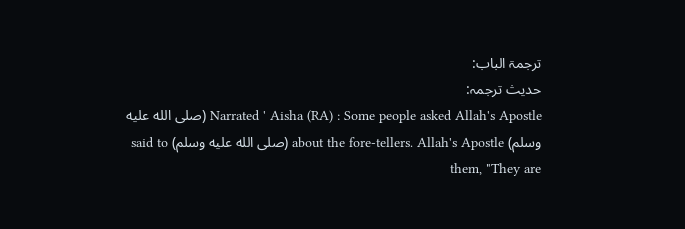ترجمۃ الباب:
حدیث ترجمہ:
Narrated ' Aisha (RA) : Some people asked Allah's Apostle (صلى الله عليه وسلم) about the fore-tellers. Allah's Apostle (صلى الله عليه وسلم) said to them, "They are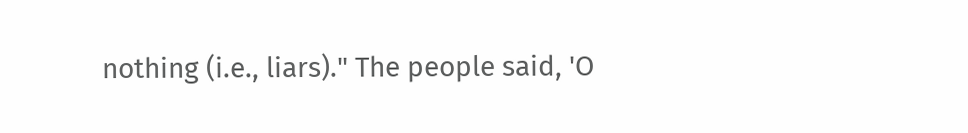nothing (i.e., liars)." The people said, 'O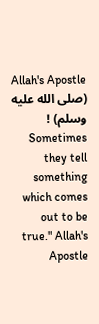Allah's Apostle (صلى الله عليه وسلم) ! Sometimes they tell something which comes out to be true." Allah's Apostle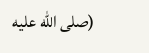(صلى الله عليه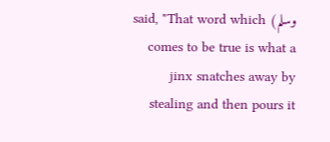وسلم) said, "That word which comes to be true is what a jinx snatches away by stealing and then pours it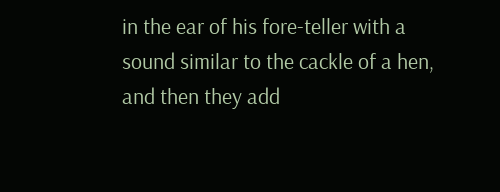in the ear of his fore-teller with a sound similar to the cackle of a hen, and then they add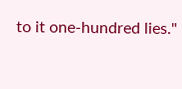to it one-hundred lies."